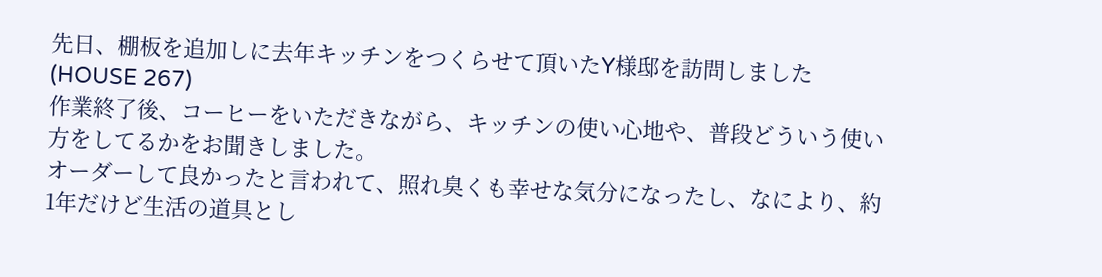先日、棚板を追加しに去年キッチンをつくらせて頂いたY様邸を訪問しました(HOUSE 267)
作業終了後、コーヒーをいただきながら、キッチンの使い心地や、普段どういう使い方をしてるかをお聞きしました。
オーダーして良かったと言われて、照れ臭くも幸せな気分になったし、なにより、約1年だけど生活の道具とし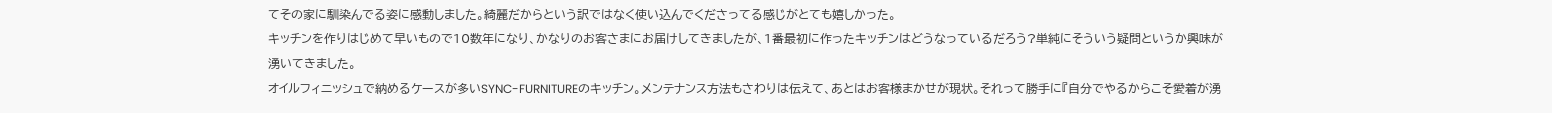てその家に馴染んでる姿に感動しました。綺麗だからという訳ではなく使い込んでくださってる感じがとても嬉しかった。
キッチンを作りはじめて早いもので10数年になり、かなりのお客さまにお届けしてきましたが、1番最初に作ったキッチンはどうなっているだろう?単純にそういう疑問というか興味が湧いてきました。
オイルフィニッシュで納めるケースが多いSYNC-FURNITUREのキッチン。メンテナンス方法もさわりは伝えて、あとはお客様まかせが現状。それって勝手に『自分でやるからこそ愛着が湧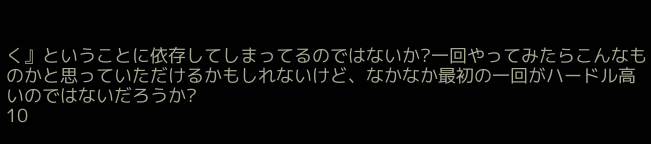く』ということに依存してしまってるのではないか?一回やってみたらこんなものかと思っていただけるかもしれないけど、なかなか最初の一回がハードル高いのではないだろうか?
10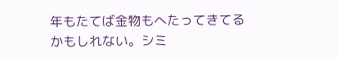年もたてば金物もへたってきてるかもしれない。シミ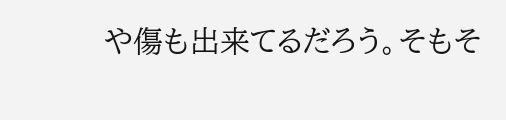や傷も出来てるだろう。そもそ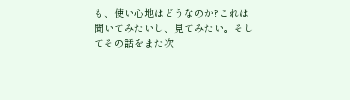も、使い心地はどうなのか?これは聞いてみたいし、見てみたい。そしてその話をまた次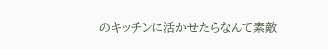のキッチンに活かせたらなんて素敵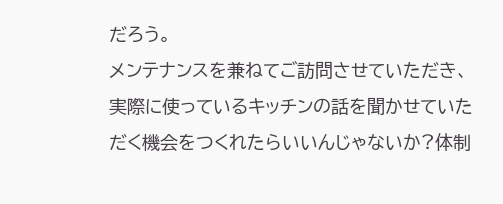だろう。
メンテナンスを兼ねてご訪問させていただき、実際に使っているキッチンの話を聞かせていただく機会をつくれたらいいんじゃないか?体制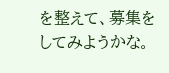を整えて、募集をしてみようかな。